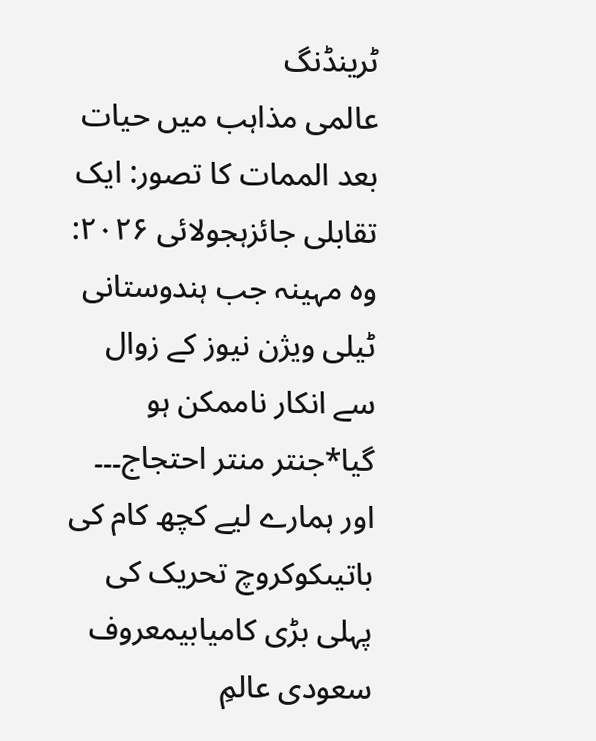ٹرینڈنگ
عالمی مذاہب میں حیات بعد الممات کا تصور: ایک تقابلی جائزہجولائی ۲۰۲۶: وہ مہینہ جب ہندوستانی ٹیلی ویژن نیوز کے زوال سے انکار ناممکن ہو گیا*جنتر منتر احتجاج۔۔۔ اور ہمارے لیے کچھ کام کی باتیںکوکروچ تحریک کی پہلی بڑی کامیابیمعروف سعودی عالمِ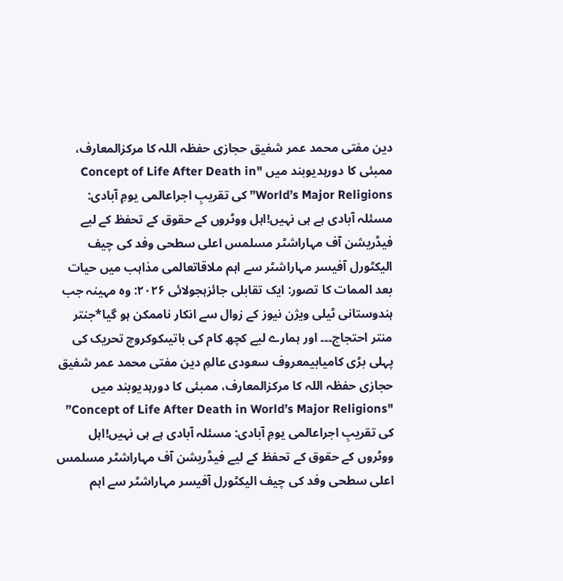دین مفتی محمد عمر شفیق حجازی حفظہ اللہ کا مرکزالمعارف، ممبئی کا دورہدیوبند میں "Concept of Life After Death in World’s Major Religions” کی تقریبِ اجراعالمی یومِ آبادی: مسئلہ آبادی ہے ہی نہیں!اہل ووٹروں کے حقوق کے تحفظ کے لیے فیڈریشن آف مہاراشٹر مسلمس اعلی سطحی وفد کی چیف الیکٹورل آفیسر مہاراشٹر سے اہم ملاقاتعالمی مذاہب میں حیات بعد الممات کا تصور: ایک تقابلی جائزہجولائی ۲۰۲۶: وہ مہینہ جب ہندوستانی ٹیلی ویژن نیوز کے زوال سے انکار ناممکن ہو گیا*جنتر منتر احتجاج۔۔۔ اور ہمارے لیے کچھ کام کی باتیںکوکروچ تحریک کی پہلی بڑی کامیابیمعروف سعودی عالمِ دین مفتی محمد عمر شفیق حجازی حفظہ اللہ کا مرکزالمعارف، ممبئی کا دورہدیوبند میں "Concept of Life After Death in World’s Major Religions” کی تقریبِ اجراعالمی یومِ آبادی: مسئلہ آبادی ہے ہی نہیں!اہل ووٹروں کے حقوق کے تحفظ کے لیے فیڈریشن آف مہاراشٹر مسلمس اعلی سطحی وفد کی چیف الیکٹورل آفیسر مہاراشٹر سے اہم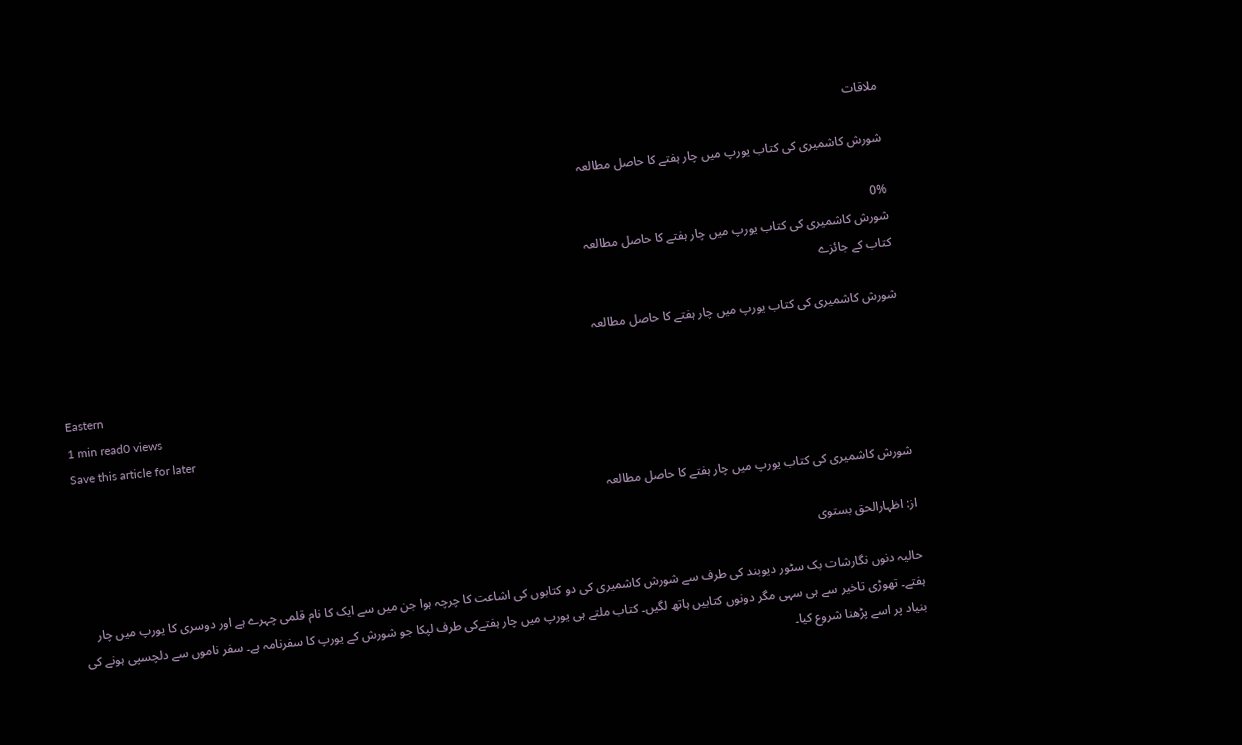ملاقات

شورش کاشمیری کی کتاب یورپ میں چار ہفتے کا حاصل مطالعہ

0%
شورش کاشمیری کی کتاب یورپ میں چار ہفتے کا حاصل مطالعہ
کتاب کے جائزے

شورش کاشمیری کی کتاب یورپ میں چار ہفتے کا حاصل مطالعہ

Eastern
1 min read0 views
Save this article for later

شورش کاشمیری کی کتاب یورپ میں چار ہفتے کا حاصل مطالعہ

از: اظہارالحق بستوی

حالیہ دنوں نگارشات بک سٹور دیوبند کی طرف سے شورش کاشمیری کی دو کتابوں کی اشاعت کا چرچہ ہوا جن میں سے ایک کا نام قلمی چہرے ہے اور دوسری کا یورپ میں چار ہفتے۔ تھوڑی تاخیر سے ہی سہی مگر دونوں کتابیں ہاتھ لگیں۔ کتاب ملتے ہی یورپ میں چار ہفتےکی طرف لپکا جو شورش کے یورپ کا سفرنامہ ہے۔ سفر ناموں سے دلچسپی ہونے کی بنیاد پر اسے پڑھنا شروع کیا۔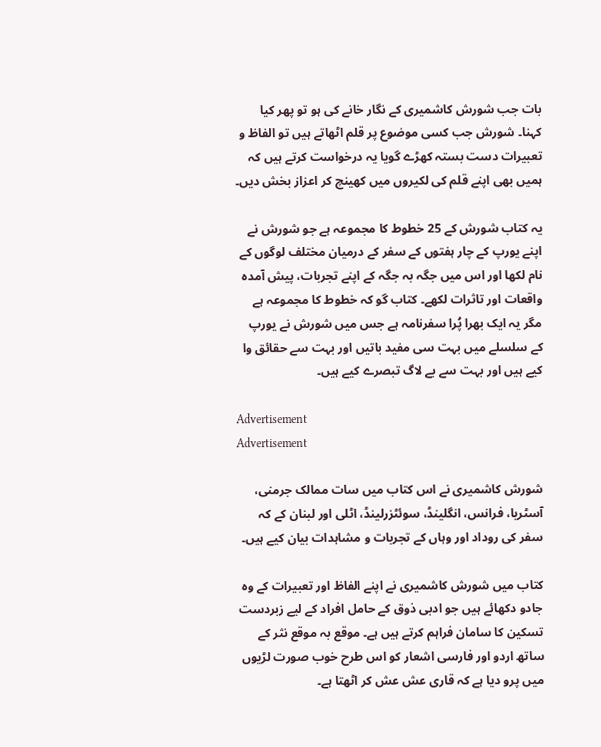بات جب شورش کاشمیری کے نگار خانے کی ہو تو پھر کیا کہنا۔ شورش جب کسی موضوع پر قلم اٹھاتے ہیں تو الفاظ و تعبیرات دست بستہ کھڑے گویا یہ درخواست کرتے ہیں کہ ہمیں بھی اپنے قلم کی لکیروں میں کھینچ کر اعزاز بخش دیں۔

یہ کتاب شورش کے 25 خطوط کا مجموعہ ہے جو شورش نے اپنے یورپ کے چار ہفتوں کے سفر کے درمیان مختلف لوگوں کے نام لکھا اور اس میں جگہ بہ جگہ کے اپنے تجربات، پیش آمدہ واقعات اور تاثرات لکھے۔ کتاب گو کہ خطوط کا مجموعہ ہے مگر یہ ایک بھرا پُرا سفرنامہ ہے جس میں شورش نے یورپ کے سلسلے میں بہت سی مفید باتیں اور بہت سے حقائق وا کیے ہیں اور بہت سے بے لاگ تبصرے کیے ہیں۔

Advertisement
Advertisement

شورش کاشمیری نے اس کتاب میں سات ممالک جرمنی، آسٹریا، فرانس، انگلینڈ، سوئٹزرلینڈ، اٹلی اور لبنان کے کہ سفر کی روداد اور وہاں کے تجربات و مشاہدات بیان کیے ہیں۔

کتاب میں شورش کاشمیری نے اپنے الفاظ اور تعبیرات کے وہ جادو دکھائے ہیں جو ادبی ذوق کے حامل افراد کے لیے زبردست تسکین کا سامان فراہم کرتے ہیں ہے۔ موقع بہ موقع نثر کے ساتھ اردو اور فارسی اشعار کو اس طرح خوب صورت لڑیوں میں پرو دیا ہے کہ قاری عش عش کر اٹھتا ہے۔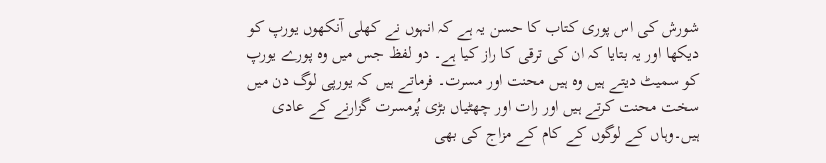شورش کی اس پوری کتاب کا حسن یہ ہے کہ انہوں نے کھلی آنکھوں یورپ کو دیکھا اور یہ بتایا کہ ان کی ترقی کا راز کیا ہے۔ دو لفظ جس میں وہ پورے یورپ کو سمیٹ دیتے ہیں وہ ہیں محنت اور مسرت۔ فرماتے ہیں کہ یورپی لوگ دن میں سخت محنت کرتے ہیں اور رات اور چھٹیاں بڑی پُرمسرت گزارنے کے عادی ہیں۔وہاں کے لوگوں کے کام کے مزاج کی بھی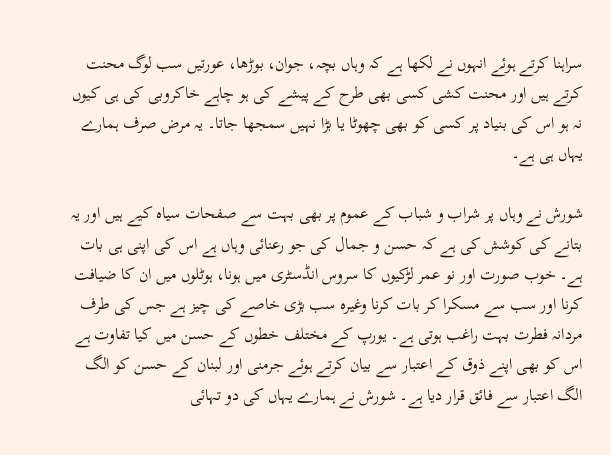سراہنا کرتے ہوئے انہوں نے لکھا ہے کہ وہاں بچہ، جوان، بوڑھا، عورتیں سب لوگ محنت کرتے ہیں اور محنت کشی کسی بھی طرح کے پیشے کی ہو چاہے خاکروبی کی ہی کیوں نہ ہو اس کی بنیاد پر کسی کو بھی چھوٹا یا بڑا نہیں سمجھا جاتا۔ یہ مرض صرف ہمارے یہاں ہی ہے۔

شورش نے وہاں پر شراب و شباب کے عموم پر بھی بہت سے صفحات سیاہ کیے ہیں اور یہ بتانے کی کوشش کی ہے کہ حسن و جمال کی جو رعنائی وہاں ہے اس کی اپنی ہی بات ہے۔ خوب صورت اور نو عمر لڑکیوں کا سروس انڈسٹری میں ہونا، ہوٹلوں میں ان کا ضیافت کرنا اور سب سے مسکرا کر بات کرنا وغیرہ سب بڑی خاصے کی چیز ہے جس کی طرف مردانہ فطرت بہت راغب ہوتی ہے۔ یورپ کے مختلف خطوں کے حسن میں کیا تفاوت ہے اس کو بھی اپنے ذوق کے اعتبار سے بیان کرتے ہوئے جرمنی اور لبنان کے حسن کو الگ الگ اعتبار سے فائق قرار دیا ہے۔ شورش نے ہمارے یہاں کی دو تہائی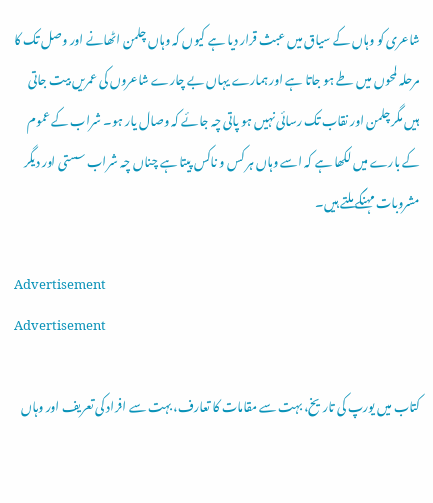شاعری کو وہاں کے سیاق میں عبث قرار دیا ہے کیوں کہ وہاں چلمن اٹھانے اور وصل تک کا مرحلہ لمحوں میں طے ہو جاتا ہے اور ہمارے یہاں بے چارے شاعروں کی عمریں بیت جاتی ہیں مگر چلمن اور نقاب تک رسائی نہیں ہو پاتی چہ جائے کہ وصال یار ہو۔ شراب کے عموم کے بارے میں لکھا ہے کہ اسے وہاں ہر کس و ناکس پیتا ہے چناں چہ شراب سستی اور دیگر مشروبات مہنگے ملتے ہیں۔

Advertisement
Advertisement

کتاب میں یورپ کی تاریخ، بہت سے مقامات کا تعارف، بہت سے افراد کی تعریف اور وہاں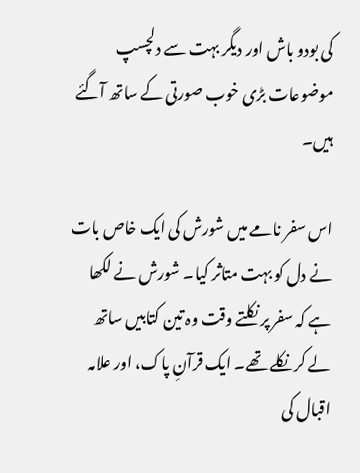کی بودو باش اور دیگر بہت سے دلچسپ موضوعات بڑی خوب صورتی کے ساتھ آگئے ہیں۔

اس سفر نامے میں شورش کی ایک خاص بات نے دل کو بہت متاثر کیا۔ شورش نے لکھا ہے کہ سفر پر نکلتے وقت وہ تین کتابیں ساتھ لے کر نکلے تھے۔ ایک قرآنِ پاک، اور علامہ اقبال کی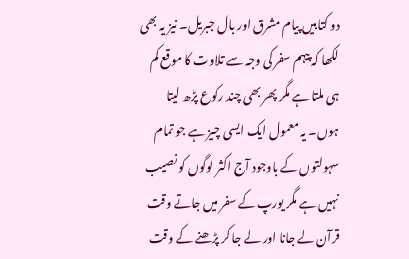دو کتابیں پیام مشرق اور بال جبریل۔ نیز یہ بھی لکھا کہ پیہم سفر کی وجہ سے تلاوت کا موقع کم ہی ملتا ہے مگر پھر بھی چند رکوع پڑھ لیتا ہوں۔ یہ معمول ایک ایسی چیز ہے جو تمام سہولتوں کے باوجود آج اکثر لوگوں کو نصیب نہیں ہے مگر یورپ کے سفر میں جاتے وقت قرآن لے جانا اور لے جا کر پڑھنے کے وقت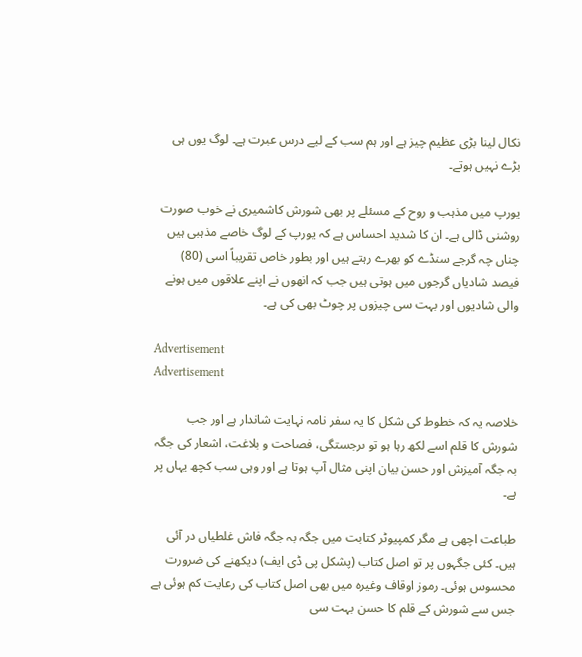نکال لینا بڑی عظیم چیز ہے اور ہم سب کے لیے درس عبرت ہے۔ لوگ یوں ہی بڑے نہیں ہوتے۔

یورپ میں مذہب و روح کے مسئلے پر بھی شورش کاشمیری نے خوب صورت روشنی ڈالی ہے۔ ان کا شدید احساس ہے کہ یورپ کے لوگ خاصے مذہبی ہیں چناں چہ گرجے سنڈے کو بھرے رہتے ہیں اور بطور خاص تقریباً اسی (80) فیصد شادیاں گرجوں میں ہوتی ہیں جب کہ انھوں نے اپنے علاقوں میں ہونے والی شادیوں اور بہت سی چیزوں پر چوٹ بھی کی ہے۔

Advertisement
Advertisement

خلاصہ یہ کہ خطوط کی شکل کا یہ سفر نامہ نہایت شاندار ہے اور جب شورش کا قلم اسے لکھ رہا ہو تو ںرجستگی، فصاحت و بلاغت، اشعار کی جگہ بہ جگہ آمیزش اور حسن بیان اپنی مثال آپ ہوتا ہے اور وہی سب کچھ یہاں پر ہے۔

طباعت اچھی ہے مگر کمپیوٹر کتابت میں جگہ بہ جگہ فاش غلطیاں در آئی ہیں۔ کئی جگہوں پر تو اصل کتاب (پشکل پی ڈی ایف) دیکھنے کی ضرورت محسوس ہوئی۔ رموز اوقاف وغیرہ میں بھی اصل کتاب کی رعایت کم ہوئی ہے جس سے شورش کے قلم کا حسن بہت سی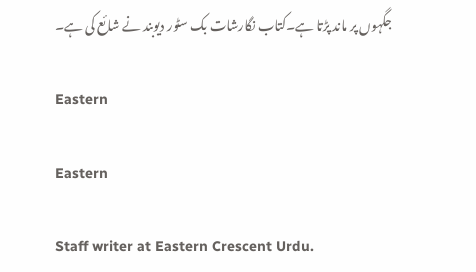جگہوں پر ماند پڑتا ہے۔کتاب نگارشات بک سٹور دیوبند نے شائع کی ہے۔

Eastern

Eastern

Staff writer at Eastern Crescent Urdu.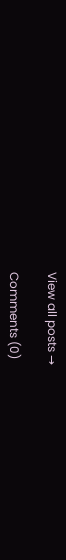View all posts →

Comments (0)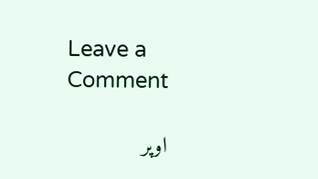Leave a Comment

اوپر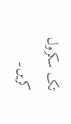تک سکرول کریں۔